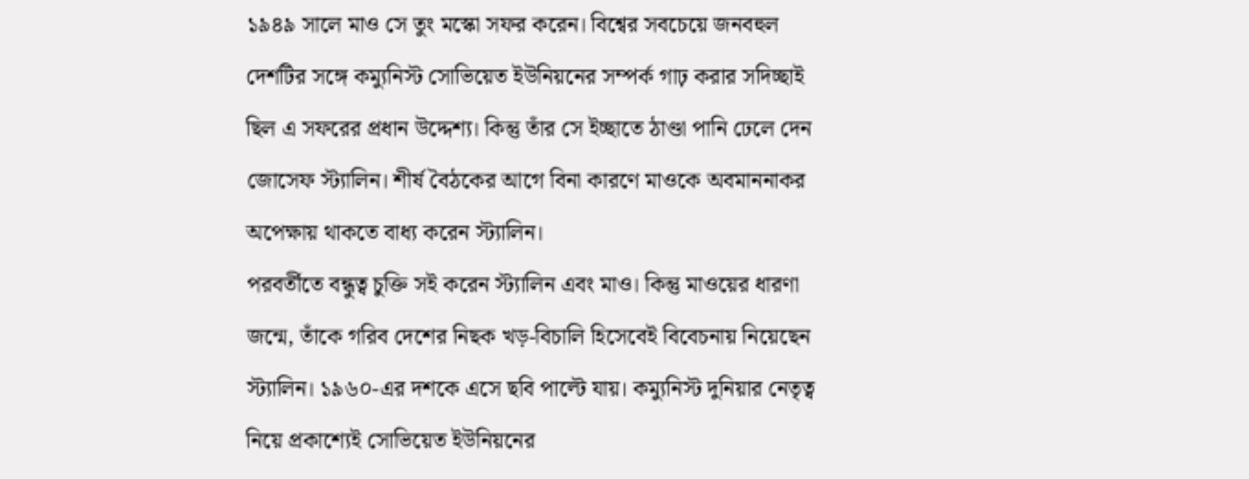১৯৪৯ সালে মাও সে তুং মস্কো সফর করেন। বিশ্বের সবচেয়ে জনবহুল দেশটির সঙ্গে কম্যুনিস্ট সোভিয়েত ইউনিয়নের সম্পর্ক গাঢ় করার সদিচ্ছাই ছিল এ সফরের প্রধান উদ্দেশ্য। কিন্তু তাঁর সে ইচ্ছাতে ঠাণ্ডা পানি ঢেলে দেন জোসেফ স্ট্যালিন। শীর্ষ বৈঠকের আগে বিনা কারণে মাওকে অবমাননাকর অপেক্ষায় থাকতে বাধ্য করেন স্ট্যালিন।
পরবর্তীতে বন্ধুত্ব চুক্তি সই করেন স্ট্যালিন এবং মাও। কিন্তু মাওয়ের ধারণা জন্মে, তাঁকে গরিব দেশের নিছক খড়-বিচালি হিসেবেই বিবেচনায় নিয়েছেন স্ট্যালিন। ১৯৬০-এর দশকে এসে ছবি পাল্টে যায়। কম্যুনিস্ট দুনিয়ার নেতৃত্ব নিয়ে প্রকাশ্যেই সোভিয়েত ইউনিয়নের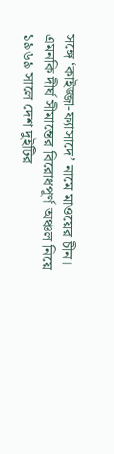সঙ্গে ‘কাইজ্জা-ফ্যাসাদে’ নামে মাওয়ের চীন। এমনকি দীর্ঘ সীমান্তের বিরোধপূর্ণ অঞ্চল নিয়ে ১৯৬৯ সালে দেশ দুইটির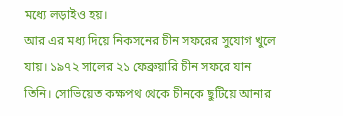মধ্যে লড়াইও হয়।
আর এর মধ্য দিয়ে নিকসনের চীন সফরের সুযোগ খুলে যায়। ১৯৭২ সালের ২১ ফেব্রুয়ারি চীন সফরে যান তিনি। সোভিয়েত কক্ষপথ থেকে চীনকে ছুটিয়ে আনার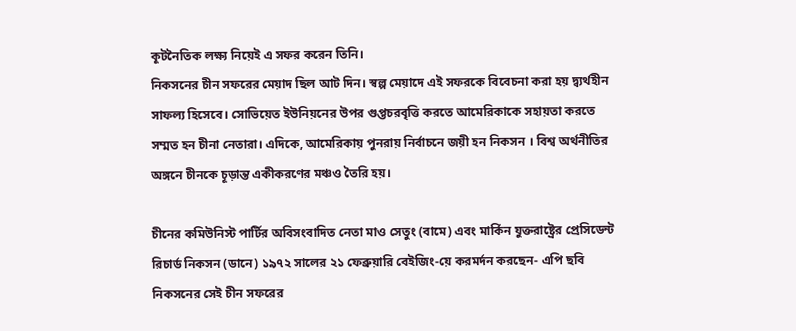কূটনৈতিক লক্ষ্য নিয়েই এ সফর করেন তিনি।
নিকসনের চীন সফরের মেয়াদ ছিল আট দিন। স্বল্প মেয়াদে এই সফরকে বিবেচনা করা হয় দ্ব্যর্থহীন সাফল্য হিসেবে। সোভিয়েত ইউনিয়নের উপর গুপ্তচরবৃত্তি করতে আমেরিকাকে সহায়তা করতে সম্মত হন চীনা নেতারা। এদিকে, আমেরিকায় পুনরায় নির্বাচনে জয়ী হন নিকসন । বিশ্ব অর্থনীতির অঙ্গনে চীনকে চূড়ান্ত একীকরণের মঞ্চও তৈরি হয়।

চীনের কমিউনিস্ট পার্টির অবিসংবাদিত নেতা মাও সেতুং (বামে) এবং মার্কিন যুক্তরাষ্ট্রের প্রেসিডেন্ট রিচার্ড নিকসন (ডানে) ১৯৭২ সালের ২১ ফেব্রুয়ারি বেইজিং-য়ে করমর্দন করছেন- এপি ছবি
নিকসনের সেই চীন সফরের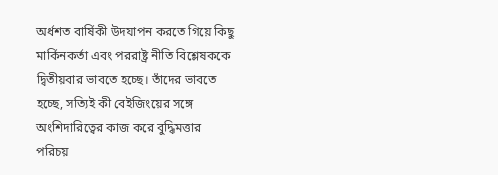অর্ধশত বার্ষিকী উদযাপন করতে গিয়ে কিছু মার্কিনকর্তা এবং পররাষ্ট্র নীতি বিশ্লেষককে দ্বিতীয়বার ভাবতে হচ্ছে। তাঁদের ভাবতে হচ্ছে, সত্যিই কী বেইজিংয়ের সঙ্গে অংশিদারিত্বের কাজ করে বুদ্ধিমত্তার পরিচয়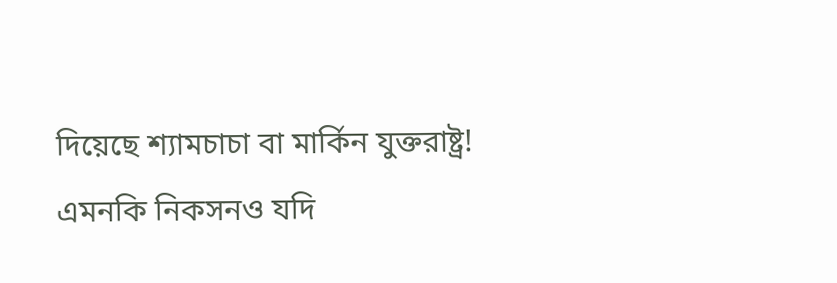দিয়েছে শ্যামচাচা বা মার্কিন যুক্তরাষ্ট্র! এমনকি নিকসনও যদি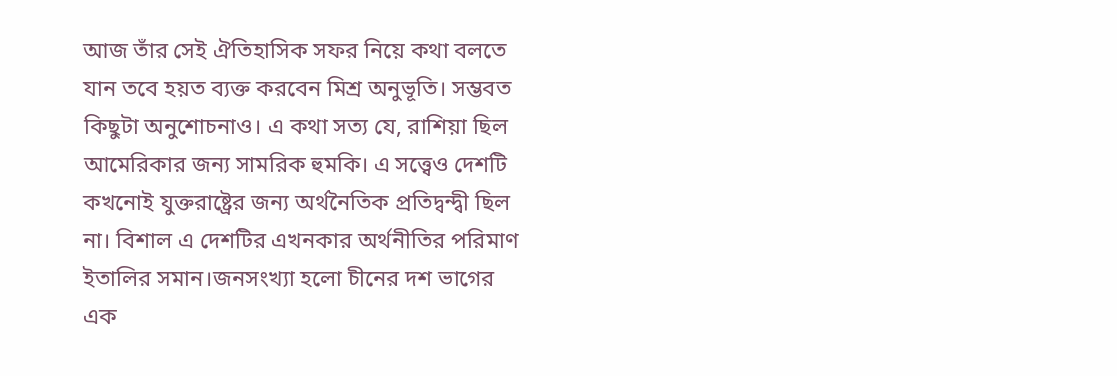আজ তাঁর সেই ঐতিহাসিক সফর নিয়ে কথা বলতে যান তবে হয়ত ব্যক্ত করবেন মিশ্র অনুভূতি। সম্ভবত কিছুটা অনুশোচনাও। এ কথা সত্য যে, রাশিয়া ছিল আমেরিকার জন্য সামরিক হুমকি। এ সত্ত্বেও দেশটি কখনোই যুক্তরাষ্ট্রের জন্য অর্থনৈতিক প্রতিদ্বন্দ্বী ছিল না। বিশাল এ দেশটির এখনকার অর্থনীতির পরিমাণ ইতালির সমান।জনসংখ্যা হলো চীনের দশ ভাগের এক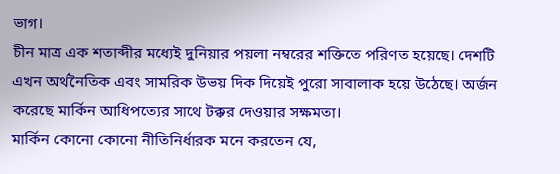ভাগ।
চীন মাত্র এক শতাব্দীর মধ্যেই দুনিয়ার পয়লা নম্বরের শক্তিতে পরিণত হয়েছে। দেশটি এখন অর্থনৈতিক এবং সামরিক উভয় দিক দিয়েই পুরো সাবালাক হয়ে উঠেছে। অর্জন করেছে মার্কিন আধিপত্যের সাথে টক্কর দেওয়ার সক্ষমতা।
মার্কিন কোনো কোনো নীতিনির্ধারক মনে করতেন যে,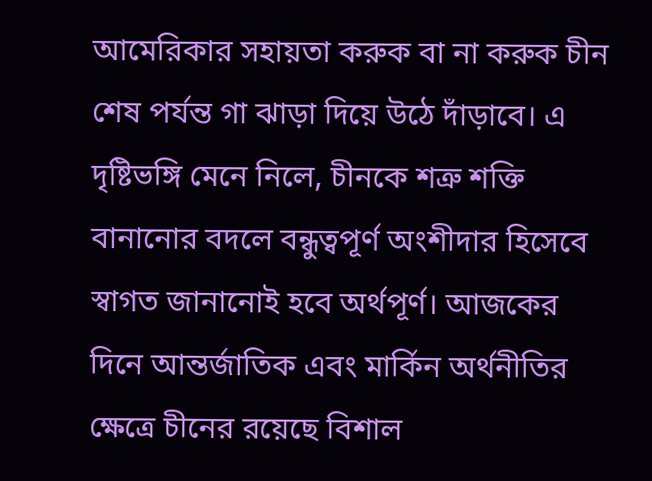আমেরিকার সহায়তা করুক বা না করুক চীন শেষ পর্যন্ত গা ঝাড়া দিয়ে উঠে দাঁড়াবে। এ দৃষ্টিভঙ্গি মেনে নিলে, চীনকে শত্রু শক্তি বানানোর বদলে বন্ধুত্বপূর্ণ অংশীদার হিসেবে স্বাগত জানানোই হবে অর্থপূর্ণ। আজকের দিনে আন্তর্জাতিক এবং মার্কিন অর্থনীতির ক্ষেত্রে চীনের রয়েছে বিশাল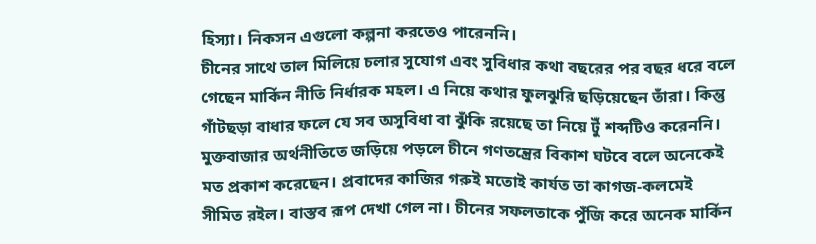হিস্যা। নিকসন এগুলো কল্পনা করতেও পারেননি।
চীনের সাথে তাল মিলিয়ে চলার সুযোগ এবং সুবিধার কথা বছরের পর বছর ধরে বলে গেছেন মার্কিন নীতি নির্ধারক মহল। এ নিয়ে কথার ফুলঝুরি ছড়িয়েছেন তাঁরা। কিন্তু গাঁটছড়া বাধার ফলে যে সব অসুবিধা বা ঝুঁকি রয়েছে তা নিয়ে টুঁ শব্দটিও করেননি। মুক্তবাজার অর্থনীতিতে জড়িয়ে পড়লে চীনে গণতন্ত্রের বিকাশ ঘটবে বলে অনেকেই মত প্রকাশ করেছেন। প্রবাদের কাজির গরুই মতোই কার্যত তা কাগজ-কলমেই সীমিত রইল। বাস্তব রূপ দেখা গেল না। চীনের সফলতাকে পুঁজি করে অনেক মার্কিন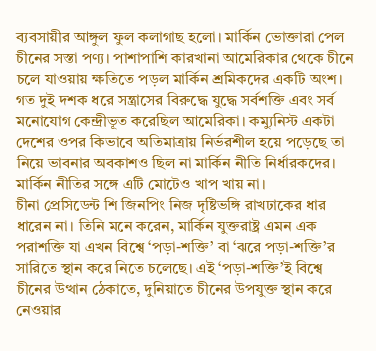ব্যবসায়ীর আঙ্গুল ফুল কলাগাছ হলো। মার্কিন ভোক্তারা পেল চীনের সস্তা পণ্য। পাশাপাশি কারখানা আমেরিকার থেকে চীনে চলে যাওয়ায় ক্ষতিতে পড়ল মার্কিন শ্রমিকদের একটি অংশ। গত দুই দশক ধরে সন্ত্রাসের বিরুদ্ধে যুদ্ধে সর্বশক্তি এবং সর্ব মনোযোগ কেন্দ্রীভূত করেছিল আমেরিকা। কম্যুনিস্ট একটা দেশের ওপর কিভাবে অতিমাত্রায় নির্ভরশীল হয়ে পড়েছে তা নিয়ে ভাবনার অবকাশও ছিল না মার্কিন নীতি নির্ধারকদের। মার্কিন নীতির সঙ্গে এটি মোটেও খাপ খায় না।
চীনা প্রেসিডেন্ট শি জিনপিং নিজ দৃষ্টিভঙ্গি রাখঢাকের ধার ধারেন না। তিনি মনে করেন, মার্কিন যুক্তরাষ্ট্র এমন এক পরাশক্তি যা এখন বিশ্বে ‘পড়া-শক্তি’ বা ‘ঝরে পড়া-শক্তি’র সারিতে স্থান করে নিতে চলেছে। এই ‘পড়া-শক্তি’ই বিশ্বে চীনের উত্থান ঠেকাতে, দুনিয়াতে চীনের উপযুক্ত স্থান করে নেওয়ার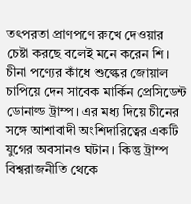তৎপরতা প্রাণপণে রুখে দেওয়ার চেষ্টা করছে বলেই মনে করেন শি। চীনা পণ্যের কাঁধে শুল্কের জোয়াল চাপিয়ে দেন সাবেক মার্কিন প্রেসিডেন্ট ডোনাল্ড ট্রাম্প। এর মধ্য দিয়ে চীনের সঙ্গে আশাবাদী অংশিদারিত্বের একটি যুগের অবসানও ঘটান। কিন্তু ট্রাম্প বিশ্বরাজনীতি থেকে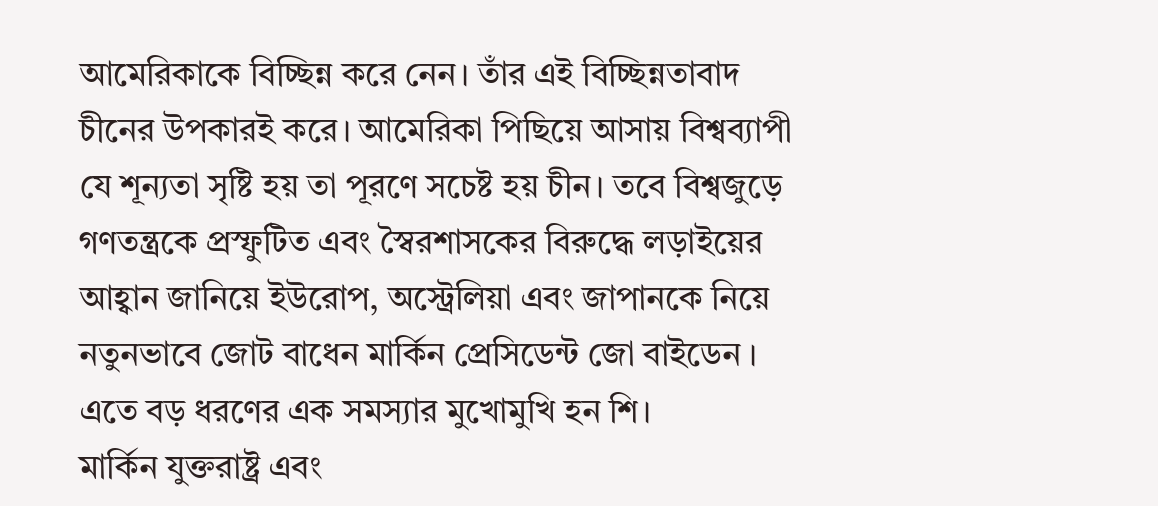আমেরিকাকে বিচ্ছিন্ন করে নেন। তাঁর এই বিচ্ছিন্নতাবাদ চীনের উপকারই করে। আমেরিকা পিছিয়ে আসায় বিশ্বব্যাপী যে শূন্যতা সৃষ্টি হয় তা পূরণে সচেষ্ট হয় চীন। তবে বিশ্বজুড়ে গণতন্ত্রকে প্রস্ফুটিত এবং স্বৈরশাসকের বিরুদ্ধে লড়াইয়ের আহ্বান জানিয়ে ইউরোপ, অস্ট্রেলিয়া এবং জাপানকে নিয়ে নতুনভাবে জোট বাধেন মার্কিন প্রেসিডেন্ট জো বাইডেন । এতে বড় ধরণের এক সমস্যার মুখোমুখি হন শি।
মার্কিন যুক্তরাষ্ট্র এবং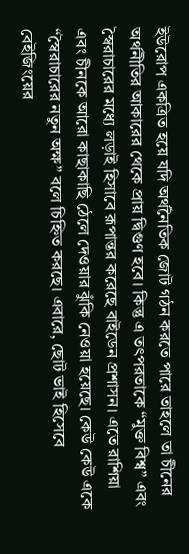ইউরোপ একত্রিত হয়ে যদি অর্থনৈতিক জোট গঠন করতে পারে তাহলে তা চীনের অর্থনীতির আকারের থেকে প্রায় দ্বিগুণ হবে। কিন্তু এ তৎপরতাকে “মুক্ত বিশ্ব” এবং স্বৈরাচারের মধ্যে লড়াই হিসাবে রূপান্তর করেছে বাইডেন প্রশাসন। এতে রাশিয়া এবং চীনকে আরো কাছাকাছি ঠেলে দেওয়ার ঝুঁকি নেওয়া হয়েছে। কেউ কেউ একে “স্বৈরাচারের নতুন অক্ষ” বলে চিহ্নিত করছে। এবারে, ছোট ভাই হিসেবে বেইজিংয়ের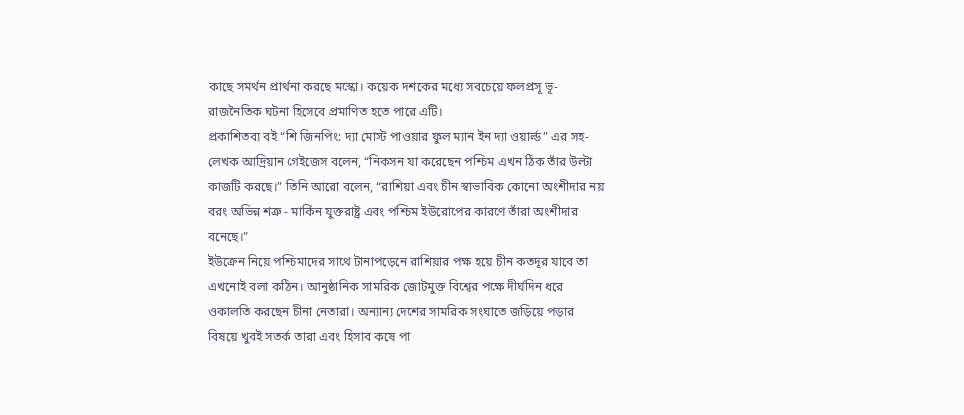কাছে সমর্থন প্রার্থনা করছে মস্কো। কয়েক দশকের মধ্যে সবচেয়ে ফলপ্রসূ ভূ-রাজনৈতিক ঘটনা হিসেবে প্রমাণিত হতে পারে এটি।
প্রকাশিতব্য বই “শি জিনপিং: দ্যা মোস্ট পাওয়ার ফুল ম্যান ইন দ্যা ওয়ার্ল্ড” এর সহ-লেখক আদ্রিয়ান গেইজেস বলেন, “নিকসন যা করেছেন পশ্চিম এখন ঠিক তাঁর উল্টা কাজটি করছে।” তিনি আরো বলেন, “রাশিয়া এবং চীন স্বাভাবিক কোনো অংশীদার নয় বরং অভিন্ন শত্রু - মার্কিন যুক্তরাষ্ট্র এবং পশ্চিম ইউরোপের কারণে তাঁরা অংশীদার বনেছে।”
ইউক্রেন নিয়ে পশ্চিমাদের সাথে টানাপড়েনে রাশিয়ার পক্ষ হয়ে চীন কতদূর যাবে তা এখনোই বলা কঠিন। আনুষ্ঠানিক সামরিক জোটমুক্ত বিশ্বের পক্ষে দীর্ঘদিন ধরে ওকালতি করছেন চীনা নেতারা। অন্যান্য দেশের সামরিক সংঘাতে জড়িয়ে পড়ার বিষয়ে খুবই সতর্ক তারা এবং হিসাব কষে পা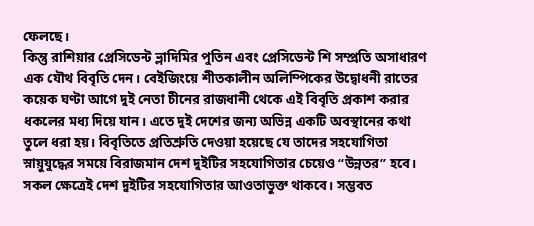ফেলছে।
কিন্তু রাশিয়ার প্রেসিডেন্ট ভ্লাদিমির পুতিন এবং প্রেসিডেন্ট শি সম্প্রতি অসাধারণ এক যৌথ বিবৃতি দেন। বেইজিংয়ে শীতকালীন অলিম্পিকের উদ্বোধনী রাতের কয়েক ঘণ্টা আগে দুই নেতা চীনের রাজধানী থেকে এই বিবৃতি প্রকাশ করার ধকলের মধ্য দিয়ে যান। এতে দুই দেশের জন্য অভিন্ন একটি অবস্থানের কথা তুলে ধরা হয়। বিবৃতিতে প্রতিশ্রুতি দেওয়া হয়েছে যে তাদের সহযোগিতা স্নায়ুযুদ্ধের সময়ে বিরাজমান দেশ দুইটির সহযোগিতার চেয়েও “উন্নতর” হবে। সকল ক্ষেত্রেই দেশ দুইটির সহযোগিতার আওতাভুক্ত থাকবে। সম্ভবত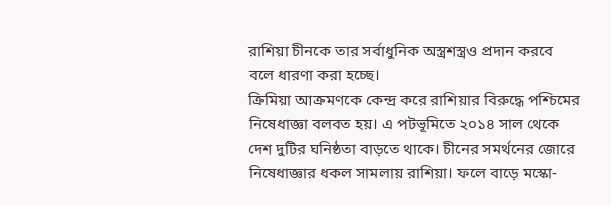রাশিয়া চীনকে তার সর্বাধুনিক অস্ত্রশস্ত্রও প্রদান করবে বলে ধারণা করা হচ্ছে।
ক্রিমিয়া আক্রমণকে কেন্দ্র করে রাশিয়ার বিরুদ্ধে পশ্চিমের নিষেধাজ্ঞা বলবত হয়। এ পটভূমিতে ২০১৪ সাল থেকে দেশ দুটির ঘনিষ্ঠতা বাড়তে থাকে। চীনের সমর্থনের জোরে নিষেধাজ্ঞার ধকল সামলায় রাশিয়া। ফলে বাড়ে মস্কো-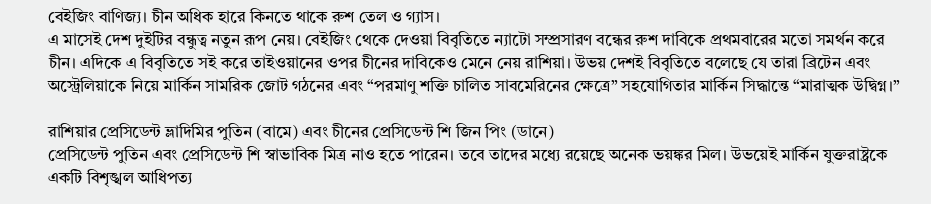বেইজিং বাণিজ্য। চীন অধিক হারে কিনতে থাকে রুশ তেল ও গ্যাস।
এ মাসেই দেশ দুইটির বন্ধুত্ব নতুন রূপ নেয়। বেইজিং থেকে দেওয়া বিবৃতিতে ন্যাটো সম্প্রসারণ বন্ধের রুশ দাবিকে প্রথমবারের মতো সমর্থন করে চীন। এদিকে এ বিবৃতিতে সই করে তাইওয়ানের ওপর চীনের দাবিকেও মেনে নেয় রাশিয়া। উভয় দেশই বিবৃতিতে বলেছে যে তারা ব্রিটেন এবং অস্ট্রেলিয়াকে নিয়ে মার্কিন সামরিক জোট গঠনের এবং “পরমাণু শক্তি চালিত সাবমেরিনের ক্ষেত্রে” সহযোগিতার মার্কিন সিদ্ধান্তে “মারাত্মক উদ্বিগ্ন।”

রাশিয়ার প্রেসিডেন্ট ভ্লাদিমির পুতিন (বামে) এবং চীনের প্রেসিডেন্ট শি জিন পিং (ডানে)
প্রেসিডেন্ট পুতিন এবং প্রেসিডেন্ট শি স্বাভাবিক মিত্র নাও হতে পারেন। তবে তাদের মধ্যে রয়েছে অনেক ভয়ঙ্কর মিল। উভয়েই মার্কিন যুক্তরাষ্ট্রকে একটি বিশৃঙ্খল আধিপত্য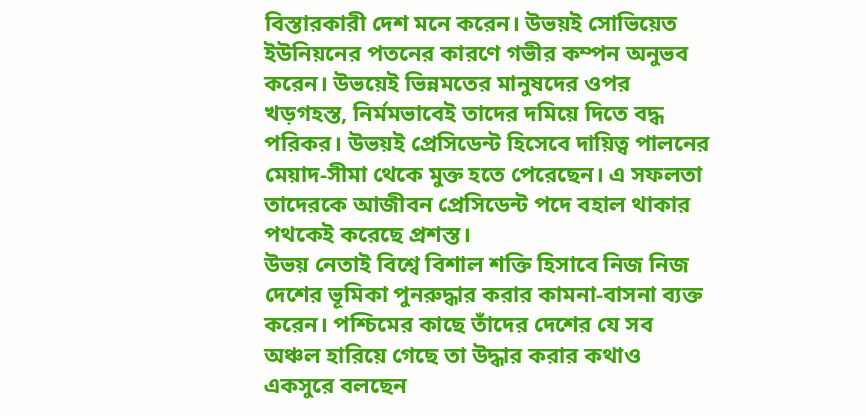বিস্তারকারী দেশ মনে করেন। উভয়ই সোভিয়েত ইউনিয়নের পতনের কারণে গভীর কম্পন অনুভব করেন। উভয়েই ভিন্নমতের মানুষদের ওপর খড়গহস্ত, নির্মমভাবেই তাদের দমিয়ে দিতে বদ্ধ পরিকর। উভয়ই প্রেসিডেন্ট হিসেবে দায়িত্ব পালনের মেয়াদ-সীমা থেকে মুক্ত হতে পেরেছেন। এ সফলতা তাদেরকে আজীবন প্রেসিডেন্ট পদে বহাল থাকার পথকেই করেছে প্রশস্ত।
উভয় নেতাই বিশ্বে বিশাল শক্তি হিসাবে নিজ নিজ দেশের ভূমিকা পুনরুদ্ধার করার কামনা-বাসনা ব্যক্ত করেন। পশ্চিমের কাছে তাঁদের দেশের যে সব অঞ্চল হারিয়ে গেছে তা উদ্ধার করার কথাও একসুরে বলছেন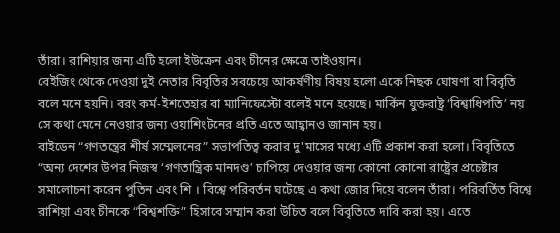তাঁরা। রাশিয়ার জন্য এটি হলো ইউক্রেন এবং চীনের ক্ষেত্রে তাইওয়ান।
বেইজিং থেকে দেওয়া দুই নেতার বিবৃতির সবচেয়ে আকর্ষণীয় বিষয় হলো একে নিছক ঘোষণা বা বিবৃতি বলে মনে হয়নি। বরং কর্ম-ইশতেহার বা ম্যানিফেস্টো বলেই মনে হয়েছে। মার্কিন যুক্তরাষ্ট্র ‘বিশ্বাধিপতি’ নয় সে কথা মেনে নেওয়ার জন্য ওয়াশিংটনের প্রতি এতে আহ্বানও জানান হয়।
বাইডেন “গণতন্ত্রের শীর্ষ সম্মেলনের” সভাপতিত্ব করার দু'মাসের মধ্যে এটি প্রকাশ করা হলো। বিবৃতিতে “অন্য দেশের উপর নিজস্ব ‘গণতান্ত্রিক মানদণ্ড’ চাপিয়ে দেওয়ার জন্য কোনো কোনো রাষ্ট্রের প্রচেষ্টার সমালোচনা করেন পুতিন এবং শি । বিশ্বে পরিবর্তন ঘটেছে এ কথা জোর দিয়ে বলেন তাঁরা। পরিবর্তিত বিশ্বে রাশিয়া এবং চীনকে “বিশ্বশক্তি” হিসাবে সম্মান করা উচিত বলে বিবৃতিতে দাবি করা হয়। এতে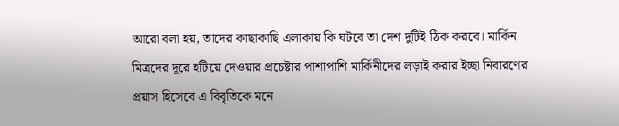আরো বলা হয়, তাদের কাছাকাছি এলাকায় কি ঘটবে তা দেশ দুটিই ঠিক করবে। মার্কিন মিত্রদের দূরে হটিয়ে দেওয়ার প্রচেষ্টার পাশাপাশি মার্কিনীদের লড়াই করার ইচ্ছা নিবারণের প্রয়াস হিসেবে এ বিবৃতিকে মনে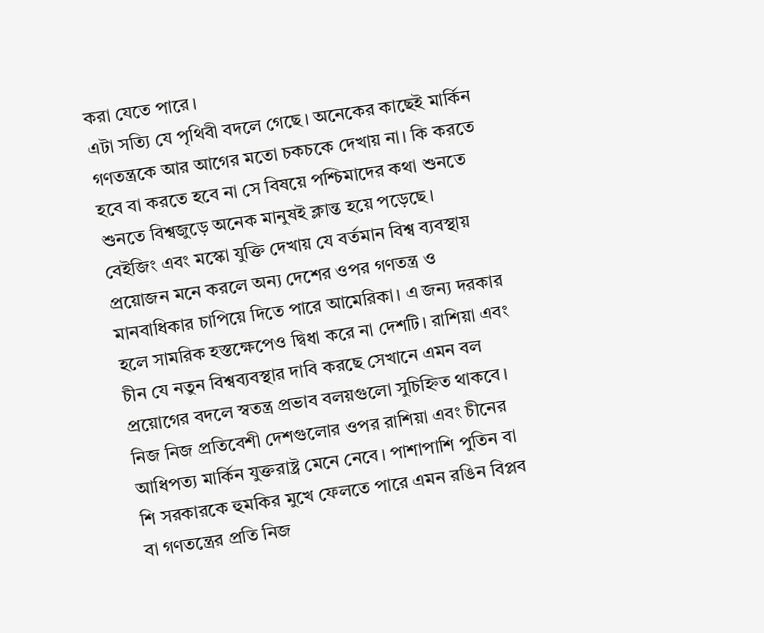করা যেতে পারে।
এটা সত্যি যে পৃথিবী বদলে গেছে। অনেকের কাছেই মার্কিন গণতন্ত্রকে আর আগের মতো চকচকে দেখায় না। কি করতে হবে বা করতে হবে না সে বিষয়ে পশ্চিমাদের কথা শুনতে শুনতে বিশ্বজুড়ে অনেক মানুষই ক্লান্ত হয়ে পড়েছে।
বেইজিং এবং মস্কো যুক্তি দেখায় যে বর্তমান বিশ্ব ব্যবস্থায় প্রয়োজন মনে করলে অন্য দেশের ওপর গণতন্ত্র ও মানবাধিকার চাপিয়ে দিতে পারে আমেরিকা। এ জন্য দরকার হলে সামরিক হস্তক্ষেপেও দ্বিধা করে না দেশটি। রাশিয়া এবং চীন যে নতুন বিশ্বব্যবস্থার দাবি করছে সেখানে এমন বল প্রয়োগের বদলে স্বতন্ত্র প্রভাব বলয়গুলো সুচিহ্নিত থাকবে। নিজ নিজ প্রতিবেশী দেশগুলোর ওপর রাশিয়া এবং চীনের আধিপত্য মার্কিন যুক্তরাষ্ট্র মেনে নেবে। পাশাপাশি পুতিন বা শি সরকারকে হুমকির মুখে ফেলতে পারে এমন রঙিন বিপ্লব বা গণতন্ত্রের প্রতি নিজ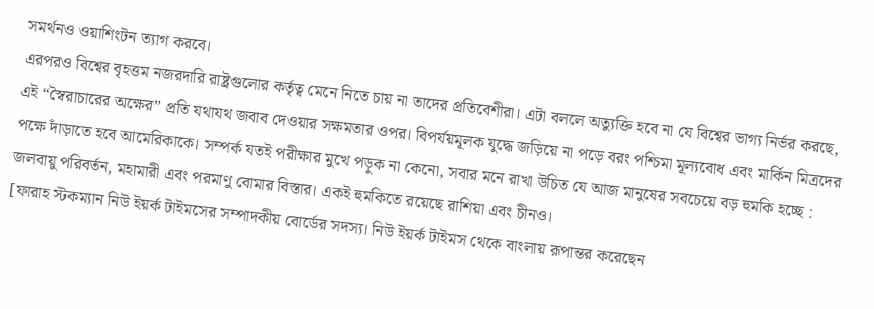সমর্থনও ওয়াশিংটন ত্যাগ করবে।
এরপরও বিশ্বের বৃহত্তম নজরদারি রাষ্ট্রগুলোর কর্তৃত্ব মেনে নিতে চায় না তাদের প্রতিবেশীরা। এটা বললে অত্যুক্তি হবে না যে বিশ্বের ভাগ্য নির্ভর করছে, এই “স্বৈরাচারের অক্ষের” প্রতি যথাযথ জবাব দেওয়ার সক্ষমতার ওপর। বিপর্যয়মূলক যুদ্ধে জড়িয়ে না পড়ে বরং পশ্চিমা মূল্যবোধ এবং মার্কিন মিত্রদের পক্ষে দাঁড়াতে হবে আমেরিকাকে। সম্পর্ক যতই পরীক্ষার মুখে পড়ুক না কেনো, সবার মনে রাখা উচিত যে আজ মানুষের সবচেয়ে বড় হুমকি হচ্ছে : জলবায়ু পরিবর্তন, মহামারী এবং পরমাণু বোমার বিস্তার। একই হুমকিতে রয়েছে রাশিয়া এবং চীনও।
[ফারাহ স্টকম্যান নিউ ইয়র্ক টাইমসের সম্পাদকীয় বোর্ডের সদস্য। নিউ ইয়র্ক টাইমস থেকে বাংলায় রূপান্তর করেছেন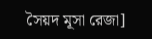সৈয়দ মূসা রেজা]